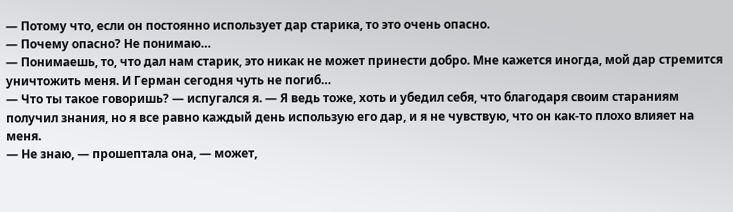— Потому что, если он постоянно использует дар старика, то это очень опасно.
— Почему опасно? Не понимаю…
— Понимаешь, то, что дал нам старик, это никак не может принести добро. Мне кажется иногда, мой дар стремится уничтожить меня. И Герман сегодня чуть не погиб…
— Что ты такое говоришь? — испугался я. — Я ведь тоже, хоть и убедил себя, что благодаря своим стараниям получил знания, но я все равно каждый день использую его дар, и я не чувствую, что он как-то плохо влияет на меня.
— Не знаю, — прошептала она, — может,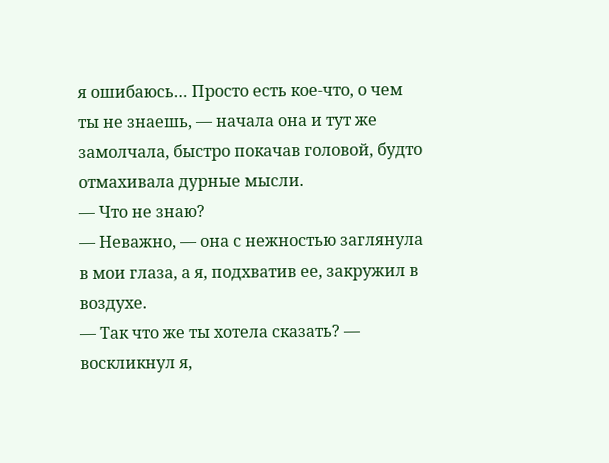я ошибаюсь… Просто есть кое-что, о чем ты не знаешь, — начала она и тут же замолчала, быстро покачав головой, будто отмахивала дурные мысли.
— Что не знаю?
— Неважно, — она с нежностью заглянула в мои глаза, а я, подхватив ее, закружил в воздухе.
— Так что же ты хотела сказать? — воскликнул я,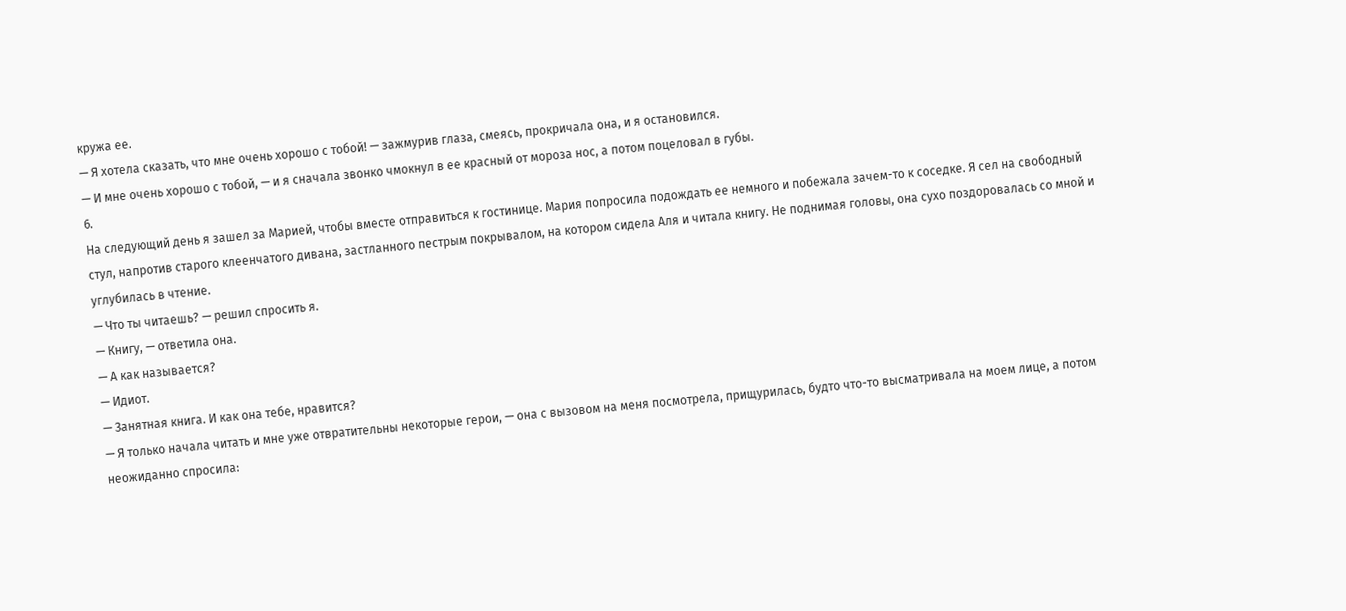кружа ее.
— Я хотела сказать, что мне очень хорошо с тобой! — зажмурив глаза, смеясь, прокричала она, и я остановился.
— И мне очень хорошо с тобой, — и я сначала звонко чмокнул в ее красный от мороза нос, а потом поцеловал в губы.
6.
На следующий день я зашел за Марией, чтобы вместе отправиться к гостинице. Мария попросила подождать ее немного и побежала зачем-то к соседке. Я сел на свободный стул, напротив старого клеенчатого дивана, застланного пестрым покрывалом, на котором сидела Аля и читала книгу. Не поднимая головы, она сухо поздоровалась со мной и углубилась в чтение.
— Что ты читаешь? — решил спросить я.
— Книгу, — ответила она.
— А как называется?
— Идиот.
— Занятная книга. И как она тебе, нравится?
— Я только начала читать и мне уже отвратительны некоторые герои, — она с вызовом на меня посмотрела, прищурилась, будто что-то высматривала на моем лице, а потом неожиданно спросила: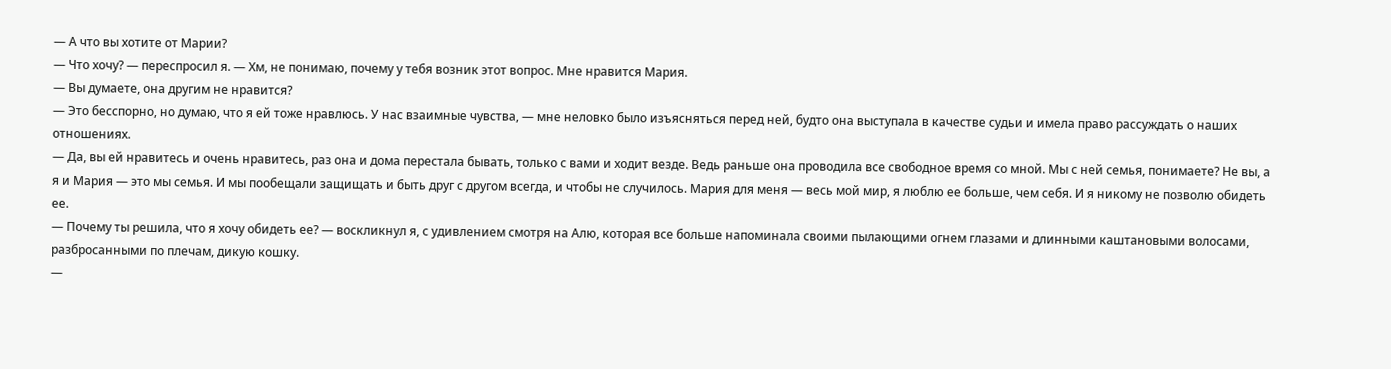— А что вы хотите от Марии?
— Что хочу? — переспросил я. — Хм, не понимаю, почему у тебя возник этот вопрос. Мне нравится Мария.
— Вы думаете, она другим не нравится?
— Это бесспорно, но думаю, что я ей тоже нравлюсь. У нас взаимные чувства, — мне неловко было изъясняться перед ней, будто она выступала в качестве судьи и имела право рассуждать о наших отношениях.
— Да, вы ей нравитесь и очень нравитесь, раз она и дома перестала бывать, только с вами и ходит везде. Ведь раньше она проводила все свободное время со мной. Мы с ней семья, понимаете? Не вы, а я и Мария — это мы семья. И мы пообещали защищать и быть друг с другом всегда, и чтобы не случилось. Мария для меня — весь мой мир, я люблю ее больше, чем себя. И я никому не позволю обидеть ее.
— Почему ты решила, что я хочу обидеть ее? — воскликнул я, с удивлением смотря на Алю, которая все больше напоминала своими пылающими огнем глазами и длинными каштановыми волосами, разбросанными по плечам, дикую кошку.
—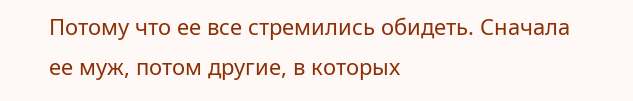Потому что ее все стремились обидеть. Сначала ее муж, потом другие, в которых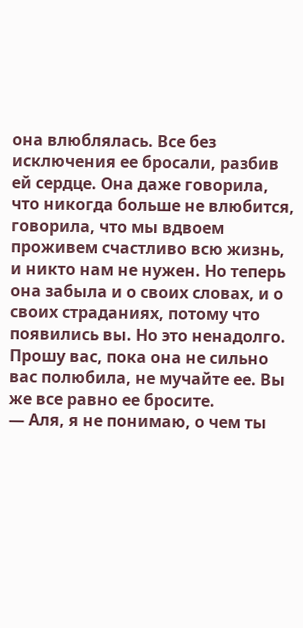она влюблялась. Все без исключения ее бросали, разбив ей сердце. Она даже говорила, что никогда больше не влюбится, говорила, что мы вдвоем проживем счастливо всю жизнь, и никто нам не нужен. Но теперь она забыла и о своих словах, и о своих страданиях, потому что появились вы. Но это ненадолго. Прошу вас, пока она не сильно вас полюбила, не мучайте ее. Вы же все равно ее бросите.
— Аля, я не понимаю, о чем ты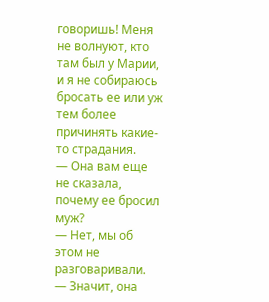говоришь! Меня не волнуют, кто там был у Марии, и я не собираюсь бросать ее или уж тем более причинять какие-то страдания.
— Она вам еще не сказала, почему ее бросил муж?
— Нет, мы об этом не разговаривали.
— Значит, она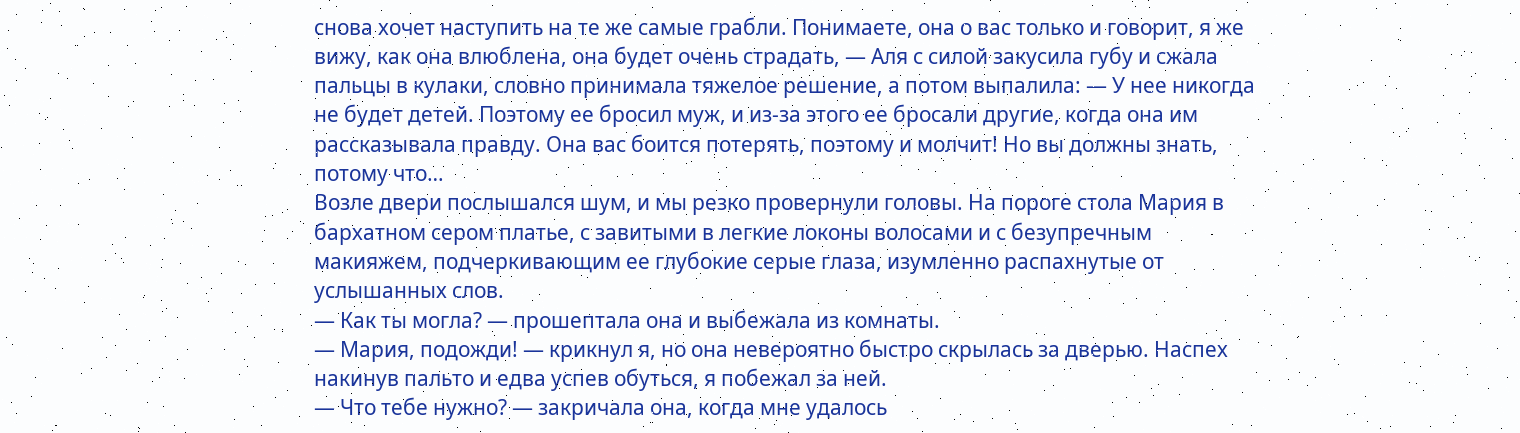снова хочет наступить на те же самые грабли. Понимаете, она о вас только и говорит, я же вижу, как она влюблена, она будет очень страдать, — Аля с силой закусила губу и сжала пальцы в кулаки, словно принимала тяжелое решение, а потом выпалила: — У нее никогда не будет детей. Поэтому ее бросил муж, и из-за этого ее бросали другие, когда она им рассказывала правду. Она вас боится потерять, поэтому и молчит! Но вы должны знать, потому что…
Возле двери послышался шум, и мы резко провернули головы. На пороге стола Мария в бархатном сером платье, с завитыми в легкие локоны волосами и с безупречным макияжем, подчеркивающим ее глубокие серые глаза, изумленно распахнутые от услышанных слов.
— Как ты могла? — прошептала она и выбежала из комнаты.
— Мария, подожди! — крикнул я, но она невероятно быстро скрылась за дверью. Наспех накинув пальто и едва успев обуться, я побежал за ней.
— Что тебе нужно? — закричала она, когда мне удалось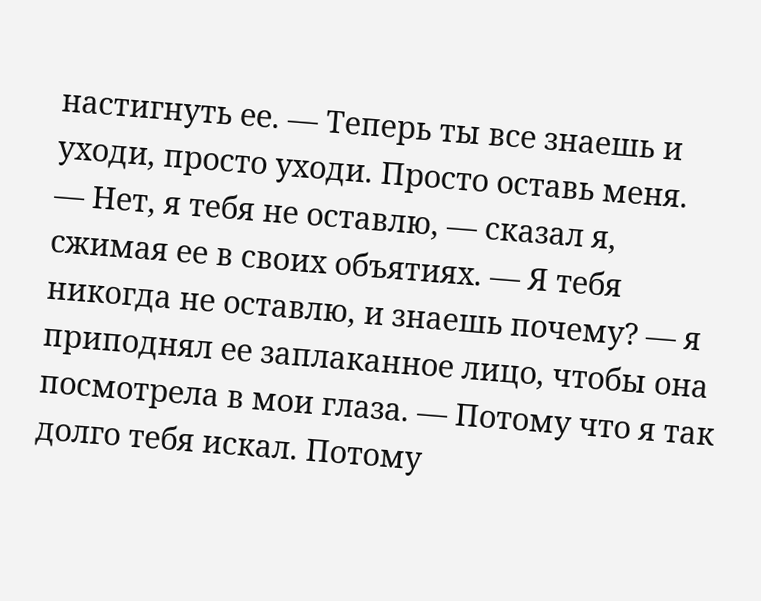настигнуть ее. — Теперь ты все знаешь и уходи, просто уходи. Просто оставь меня.
— Нет, я тебя не оставлю, — сказал я, сжимая ее в своих объятиях. — Я тебя никогда не оставлю, и знаешь почему? — я приподнял ее заплаканное лицо, чтобы она посмотрела в мои глаза. — Потому что я так долго тебя искал. Потому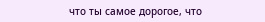что ты самое дорогое, что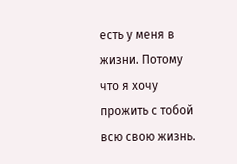есть у меня в жизни. Потому что я хочу прожить с тобой всю свою жизнь.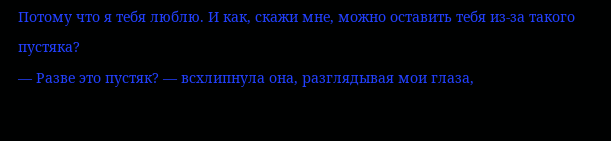Потому что я тебя люблю. И как, скажи мне, можно оставить тебя из-за такого пустяка?
— Разве это пустяк? — всхлипнула она, разглядывая мои глаза,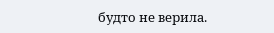будто не верила.